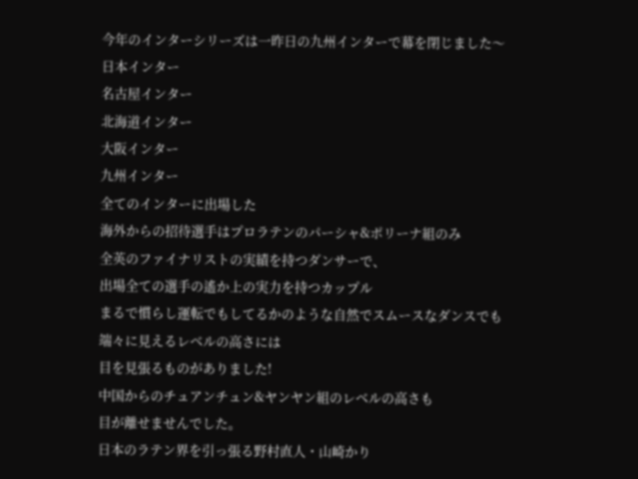今年のインターシリーズは一昨日の九州インターで幕を閉じました〜
日本インター
名古屋インター
北海道インター
大阪インター
九州インター
全てのインターに出場した
海外からの招待選手はプロラテンのパーシャ&ポリーナ組のみ
全英のファイナリストの実績を持つダンサーで、
出場全ての選手の遙か上の実力を持つカップル
まるで慣らし運転でもしてるかのような自然でスムースなダンスでも
端々に見えるレベルの高さには
目を見張るものがありました!
中国からのチュアンチュン&ヤンヤン組のレベルの高さも
目が離せませんでした。
日本のラテン界を引っ張る野村直人・山崎かり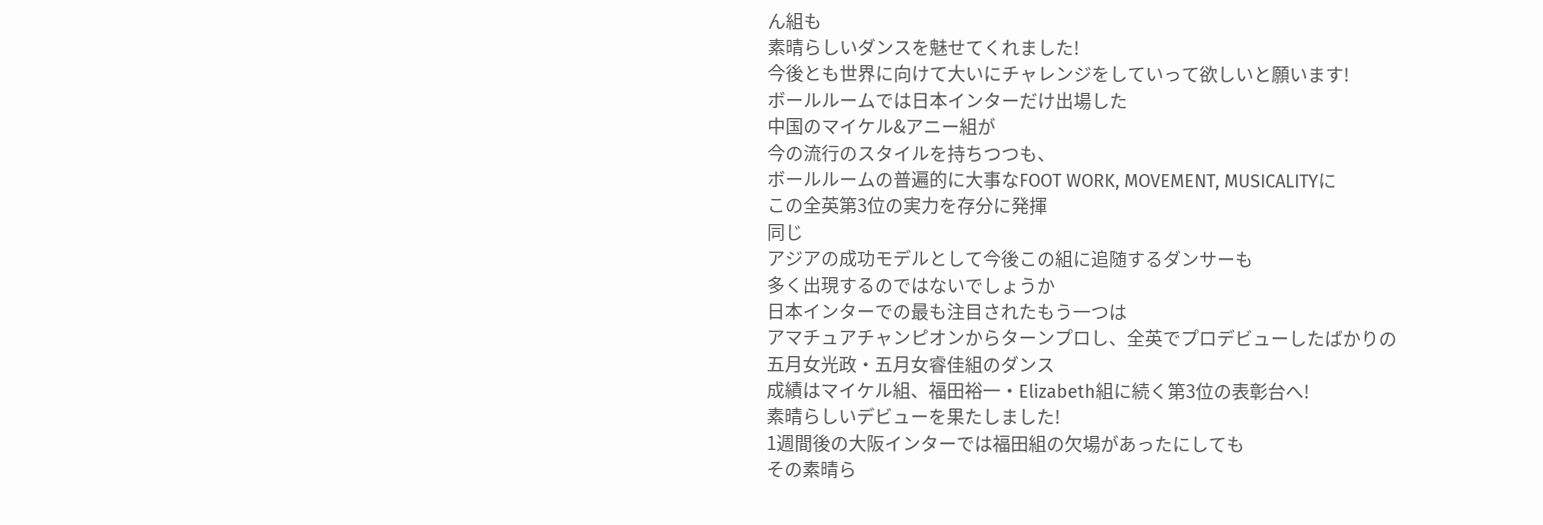ん組も
素晴らしいダンスを魅せてくれました!
今後とも世界に向けて大いにチャレンジをしていって欲しいと願います!
ボールルームでは日本インターだけ出場した
中国のマイケル&アニー組が
今の流行のスタイルを持ちつつも、
ボールルームの普遍的に大事なFOOT WORK, MOVEMENT, MUSICALITYに
この全英第3位の実力を存分に発揮
同じ
アジアの成功モデルとして今後この組に追随するダンサーも
多く出現するのではないでしょうか
日本インターでの最も注目されたもう一つは
アマチュアチャンピオンからターンプロし、全英でプロデビューしたばかりの
五月女光政・五月女睿佳組のダンス
成績はマイケル組、福田裕一・Elizabeth組に続く第3位の表彰台へ!
素晴らしいデビューを果たしました!
1週間後の大阪インターでは福田組の欠場があったにしても
その素晴ら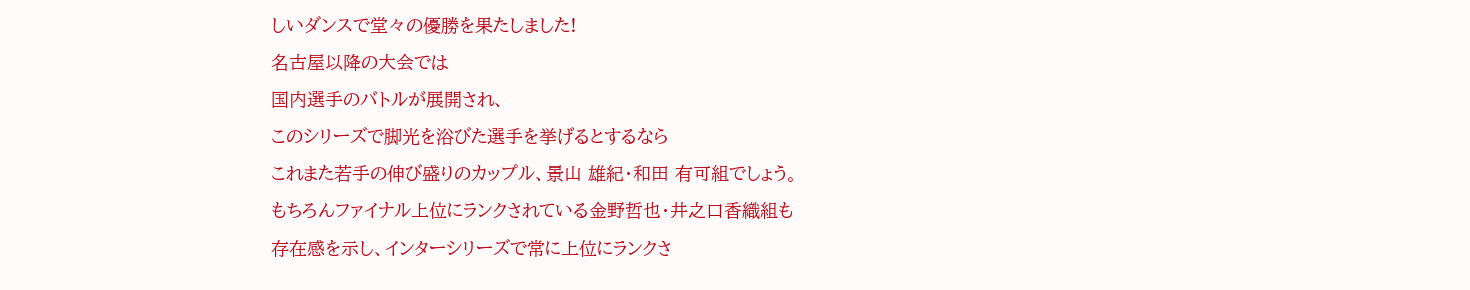しいダンスで堂々の優勝を果たしました!
名古屋以降の大会では
国内選手のバトルが展開され、
このシリーズで脚光を浴びた選手を挙げるとするなら
これまた若手の伸び盛りのカップル、景山 雄紀・和田 有可組でしょう。
もちろんファイナル上位にランクされている金野哲也・井之口香織組も
存在感を示し、インターシリーズで常に上位にランクさ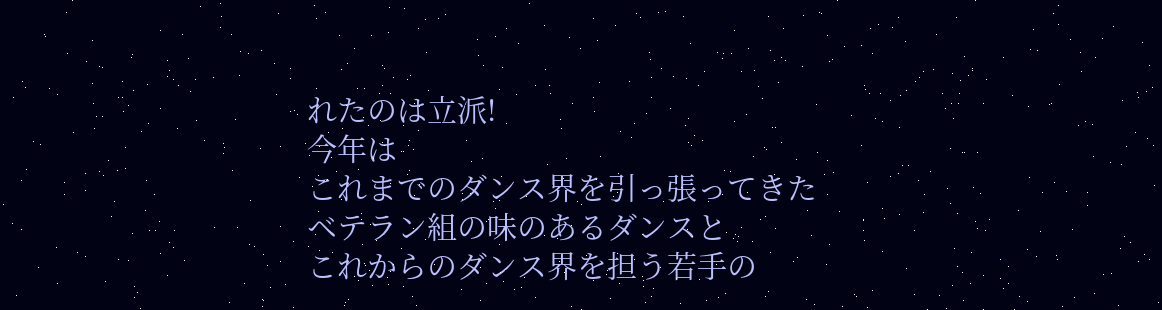れたのは立派!
今年は
これまでのダンス界を引っ張ってきたベテラン組の味のあるダンスと
これからのダンス界を担う若手の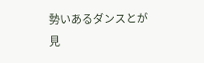勢いあるダンスとが
見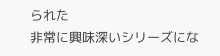られた
非常に興味深いシリーズにな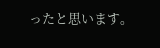ったと思います。